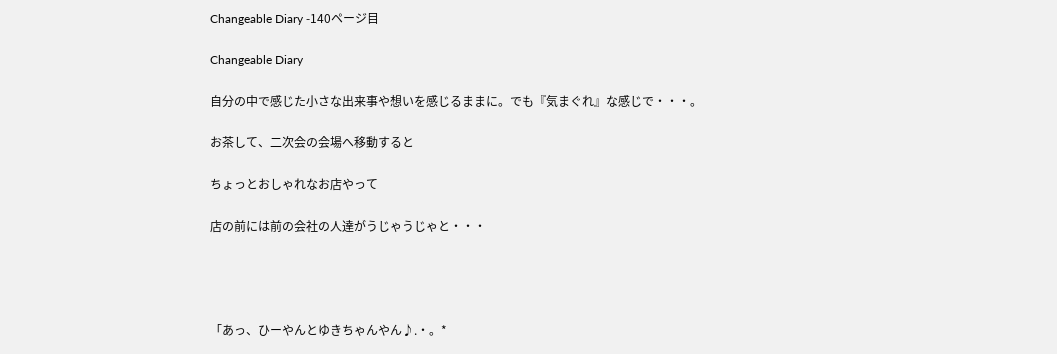Changeable Diary -140ページ目

Changeable Diary

自分の中で感じた小さな出来事や想いを感じるままに。でも『気まぐれ』な感じで・・・。

お茶して、二次会の会場へ移動すると

ちょっとおしゃれなお店やって

店の前には前の会社の人達がうじゃうじゃと・・・




「あっ、ひーやんとゆきちゃんやん♪.・。*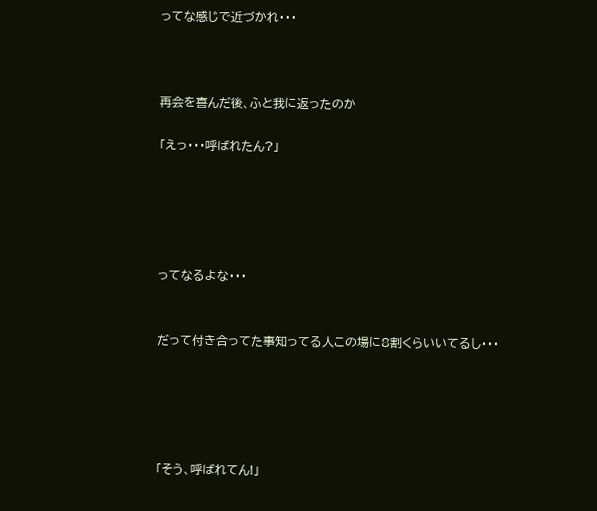ってな感じで近づかれ・・・



再会を喜んだ後、ふと我に返ったのか

「えっ・・・呼ばれたん?」





ってなるよな・・・


だって付き合ってた事知ってる人この場に8割くらいいてるし・・・





「そう、呼ばれてん!」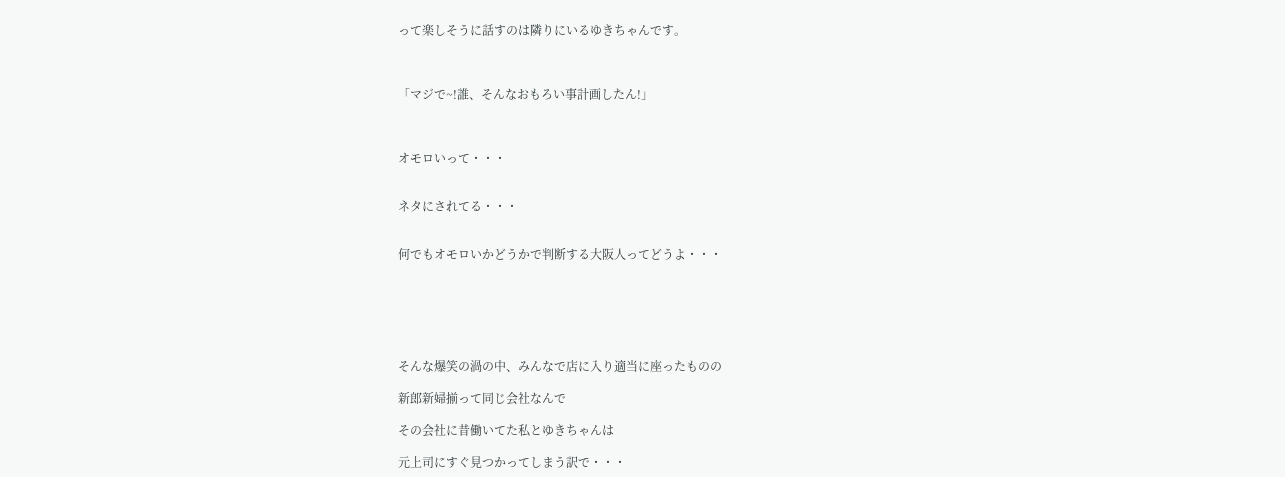って楽しそうに話すのは隣りにいるゆきちゃんです。



「マジで~!誰、そんなおもろい事計画したん!」



オモロいって・・・


ネタにされてる・・・


何でもオモロいかどうかで判断する大阪人ってどうよ・・・






そんな爆笑の渦の中、みんなで店に入り適当に座ったものの

新郎新婦揃って同じ会社なんで

その会社に昔働いてた私とゆきちゃんは

元上司にすぐ見つかってしまう訳で・・・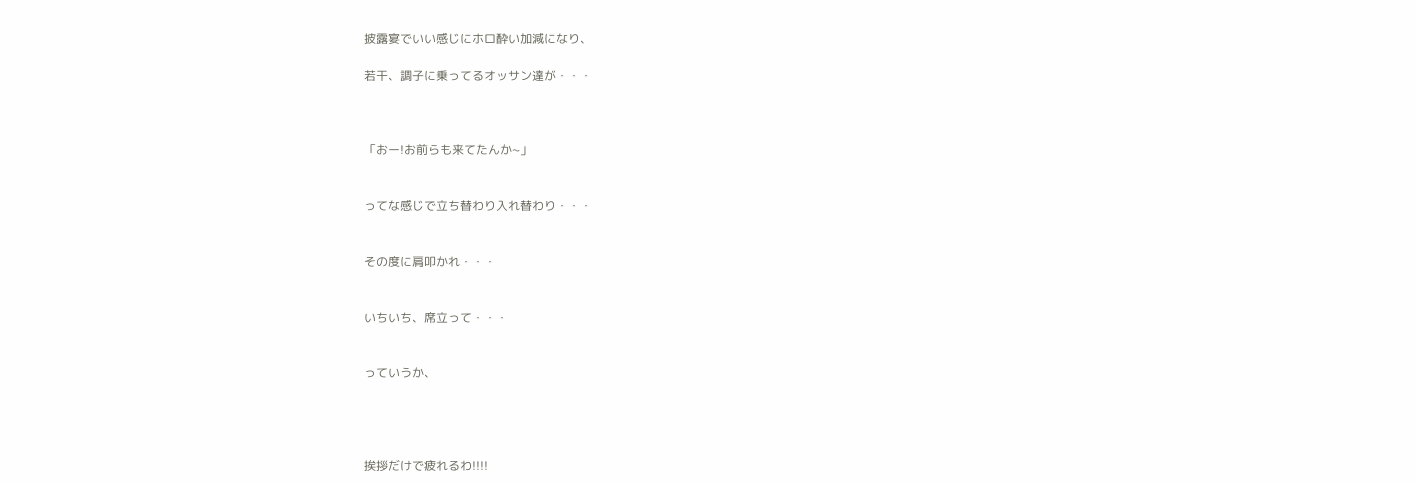披露宴でいい感じにホロ酔い加減になり、

若干、調子に乗ってるオッサン達が・・・



「おー!お前らも来てたんか~」


ってな感じで立ち替わり入れ替わり・・・


その度に肩叩かれ・・・


いちいち、席立って・・・


っていうか、




挨拶だけで疲れるわ!!!!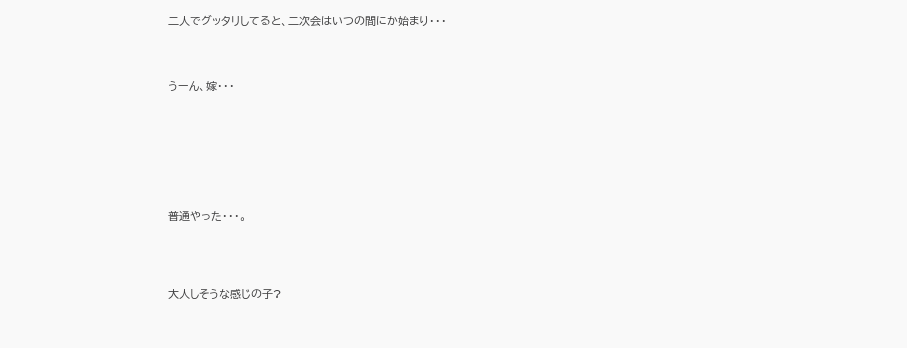二人でグッタリしてると、二次会はいつの間にか始まり・・・




うーん、嫁・・・









普通やった・・・。





大人しそうな感じの子?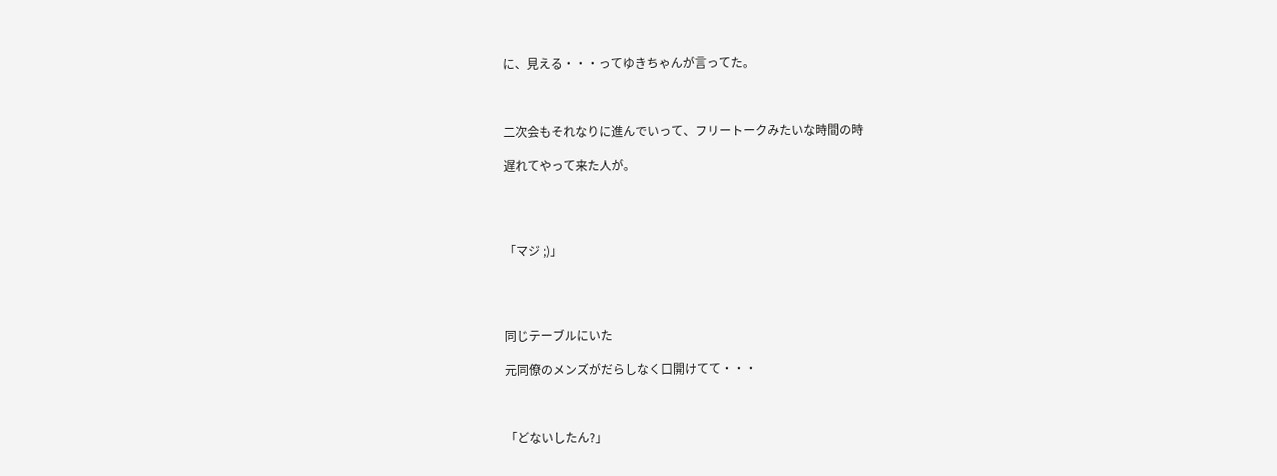に、見える・・・ってゆきちゃんが言ってた。



二次会もそれなりに進んでいって、フリートークみたいな時間の時

遅れてやって来た人が。




「マジ ;)」




同じテーブルにいた

元同僚のメンズがだらしなく口開けてて・・・



「どないしたん?」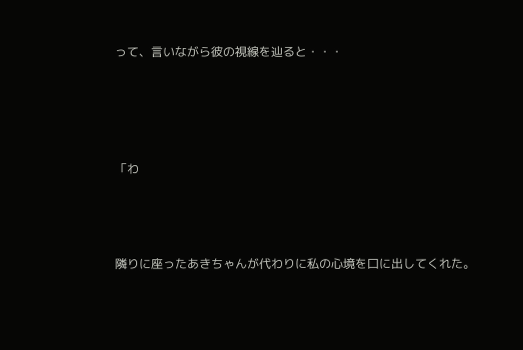って、言いながら彼の視線を辿ると・・・




「わ



隣りに座ったあきちゃんが代わりに私の心境を口に出してくれた。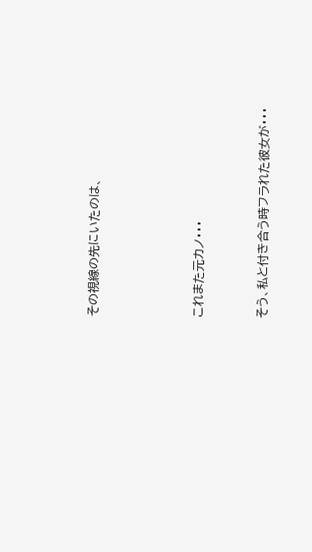その視線の先にいたのは、




これまた元カノ・・・


そう、私と付き合う時フラれた彼女が・・・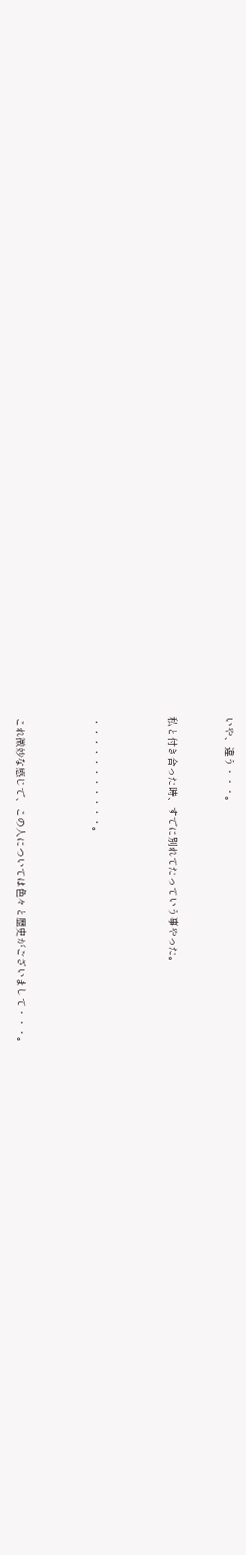いや、違う・・・。


私と付き合った時、すでに別れてたっていう事やった。



・・・・・・・・・・・。



これ微妙な感じで、この人については色々と歴史がございまして・・・。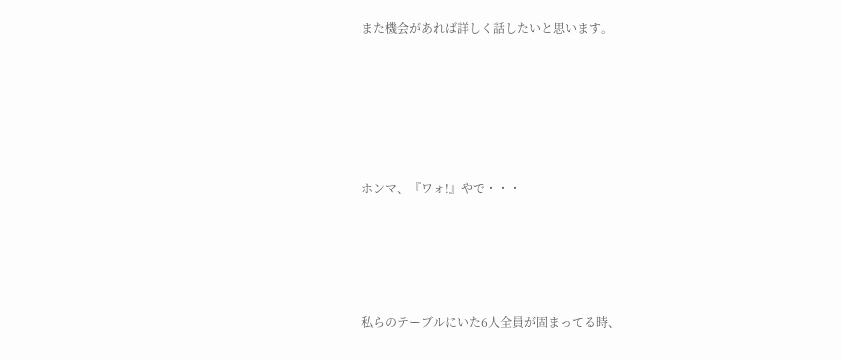また機会があれば詳しく話したいと思います。





ホンマ、『ワォ!』やで・・・




私らのテーブルにいた6人全員が固まってる時、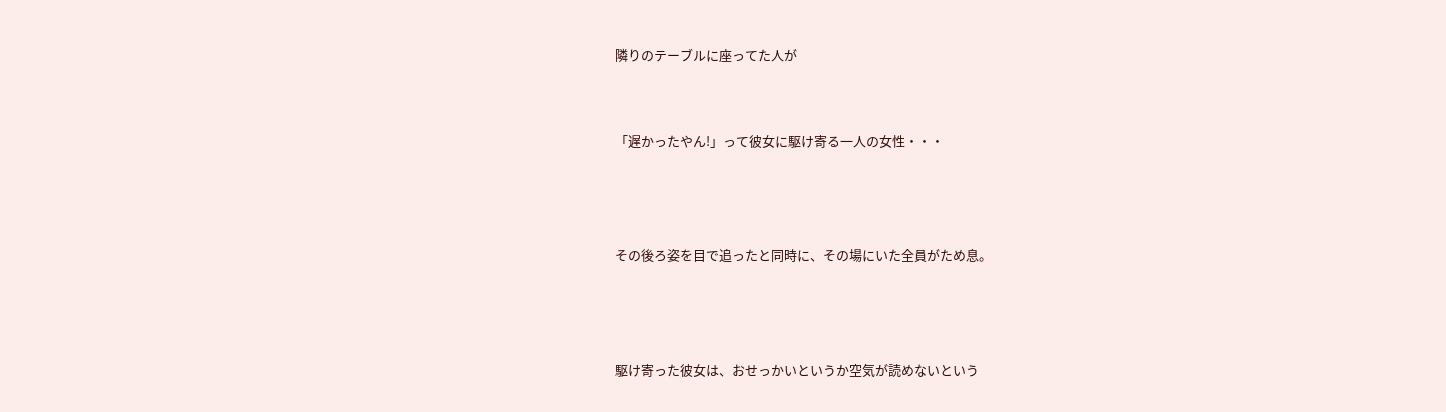隣りのテーブルに座ってた人が


「遅かったやん!」って彼女に駆け寄る一人の女性・・・



その後ろ姿を目で追ったと同時に、その場にいた全員がため息。



駆け寄った彼女は、おせっかいというか空気が読めないという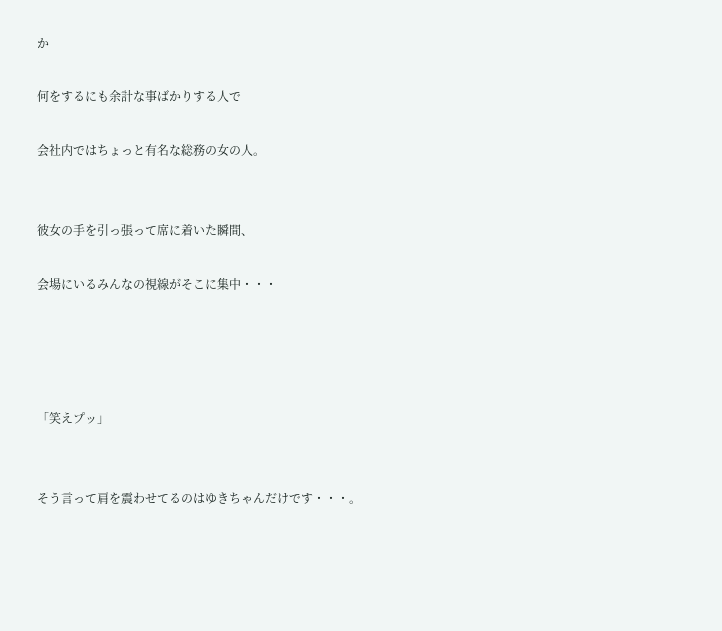か

何をするにも余計な事ばかりする人で

会社内ではちょっと有名な総務の女の人。


彼女の手を引っ張って席に着いた瞬間、

会場にいるみんなの視線がそこに集中・・・




「笑えプッ」


そう言って肩を震わせてるのはゆきちゃんだけです・・・。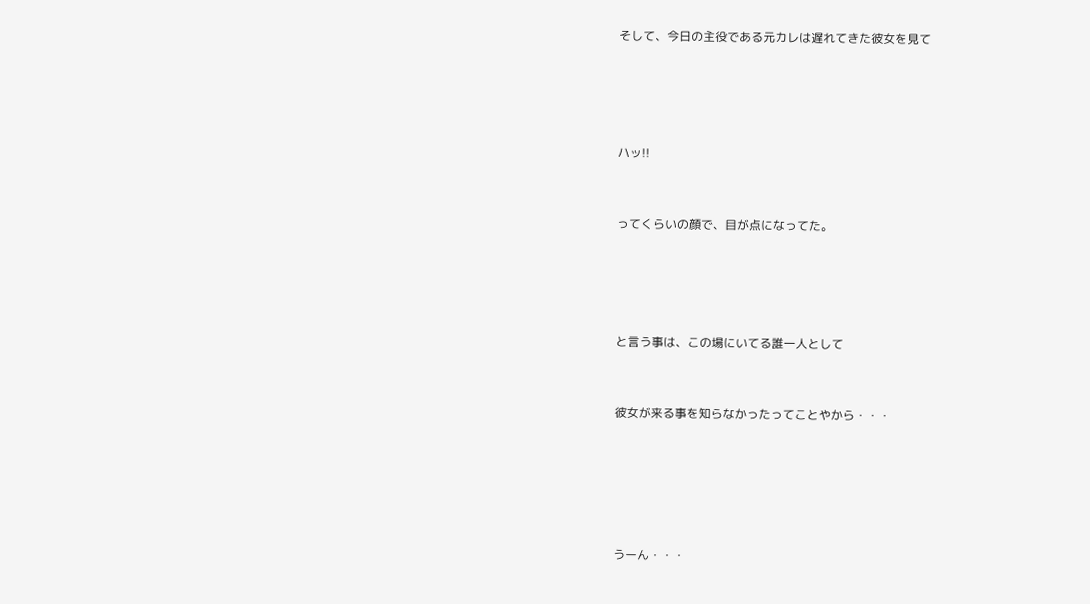そして、今日の主役である元カレは遅れてきた彼女を見て




ハッ!!


ってくらいの顔で、目が点になってた。




と言う事は、この場にいてる誰一人として


彼女が来る事を知らなかったってことやから・・・





うーん・・・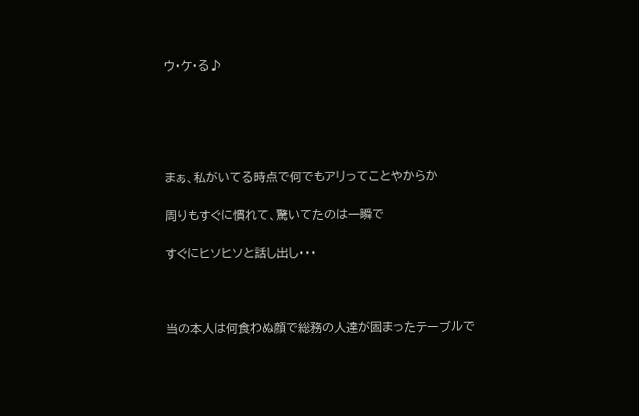ウ・ケ・る♪





まぁ、私がいてる時点で何でもアリってことやからか

周りもすぐに慣れて、驚いてたのは一瞬で

すぐにヒソヒソと話し出し・・・



当の本人は何食わぬ顔で総務の人達が固まったテーブルで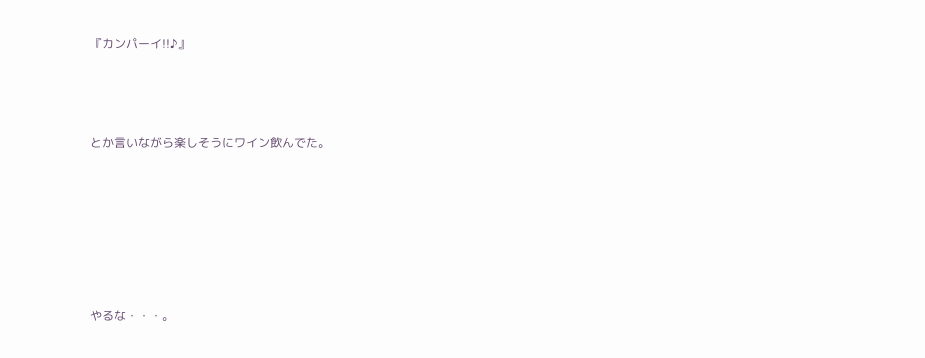『カンパーイ!!♪』



とか言いながら楽しそうにワイン飲んでた。






やるな・・・。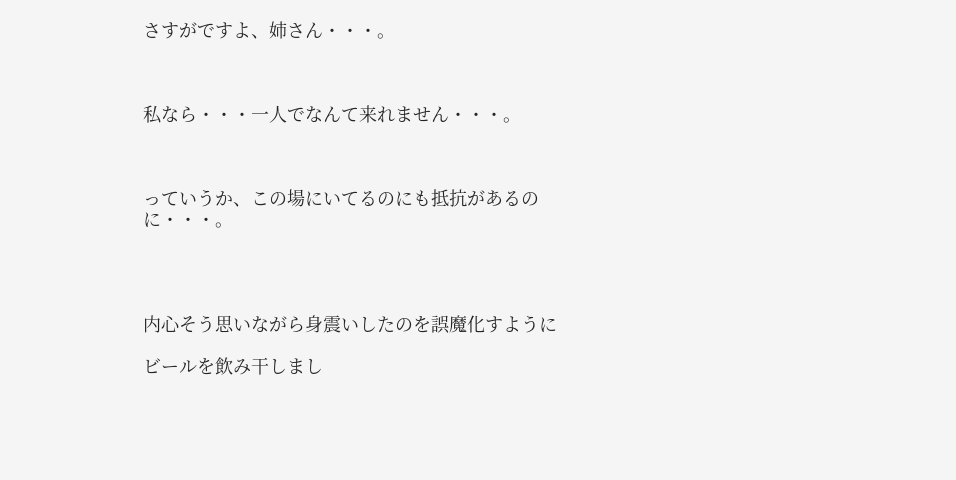さすがですよ、姉さん・・・。



私なら・・・一人でなんて来れません・・・。



っていうか、この場にいてるのにも抵抗があるのに・・・。




内心そう思いながら身震いしたのを誤魔化すように

ビールを飲み干しまし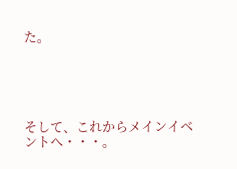た。





そして、これからメインイベントへ・・・。